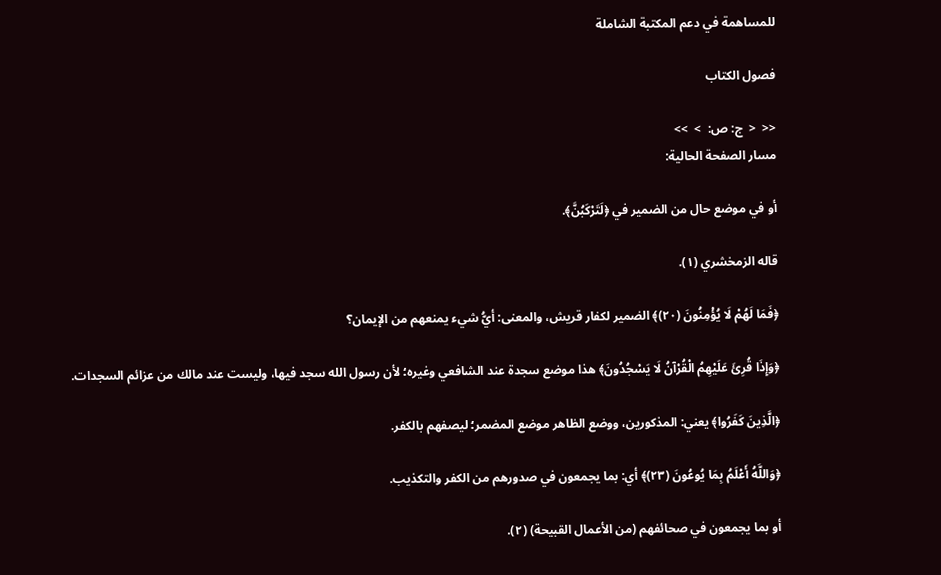للمساهمة في دعم المكتبة الشاملة

فصول الكتاب

<<  <  ج: ص:  >  >>
مسار الصفحة الحالية:

أو في موضع حال من الضمير في ﴿لَتَرْكَبُنَّ﴾.

قاله الزمخشري (١).

﴿فَمَا لَهُمْ لَا يُؤْمِنُونَ (٢٠)﴾ الضمير لكفار قريش، والمعنى: أيُّ شيء يمنعهم من الإيمان؟

﴿وَإِذَا قُرِئَ عَلَيْهِمُ الْقُرْآنُ لَا يَسْجُدُونَ﴾ هذا موضع سجدة عند الشافعي وغيره؛ لأن رسول الله سجد فيها، وليست عند مالك من عزائم السجدات.

﴿الَّذِينَ كَفَرُوا﴾ يعني: المذكورين، ووضع الظاهر موضع المضمر؛ ليصفهم بالكفر.

﴿وَاللَّهُ أَعْلَمُ بِمَا يُوعُونَ (٢٣)﴾ أي: بما يجمعون في صدورهم من الكفر والتكذيب.

أو بما يجمعون في صحائفهم (من الأعمال القبيحة) (٢).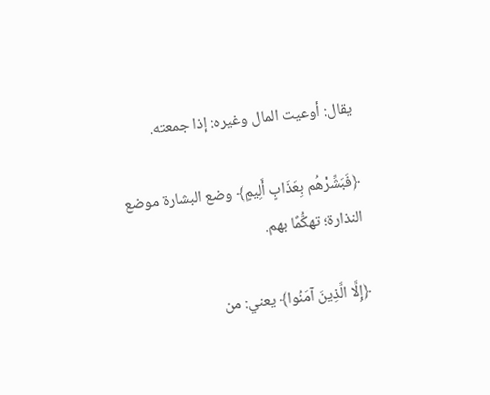يقال: أوعيت المال وغيره: إذا جمعته.

﴿فَبَشِّرْهُم بِعَذَابٍ أَلِيمٍ﴾ وضع البشارة موضع النذارة؛ تهكُّمًا بهم.

﴿إِلَّا الَّذِينَ آمَنُوا﴾ يعني: من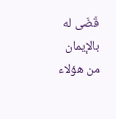قَضَى له بالإيمان من هؤلاء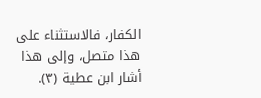الكفار، فالاستثناء على هذا متصل، وإلى هذا أشار ابن عطية (٣).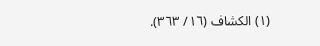(١) الكشاف (١٦/ ٣٦٣).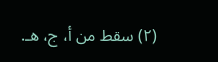(٢) سقط من أ، ج، هـ.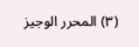(٣) المحرر الوجيز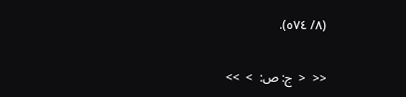(٨/ ٥٧٤).

<<  <  ج: ص:  >  >>